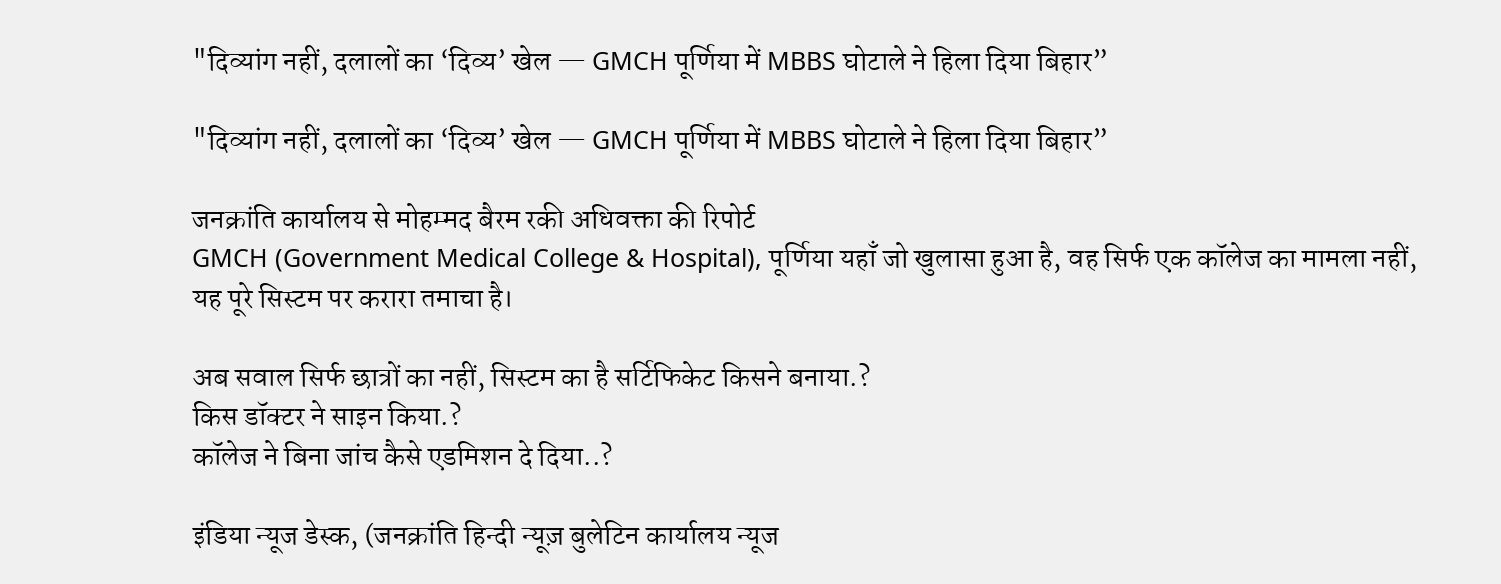"दिव्यांग नहीं, दलालों का ‘दिव्य’ खेल — GMCH पूर्णिया में MBBS घोटाले ने हिला दिया बिहार”

"दिव्यांग नहीं, दलालों का ‘दिव्य’ खेल — GMCH पूर्णिया में MBBS घोटाले ने हिला दिया बिहार”

जनक्रांति कार्यालय से मोहम्मद बैरम रकी अधिवक्ता की रिपोर्ट
GMCH (Government Medical College & Hospital), पूर्णिया यहाँ जो खुलासा हुआ है, वह सिर्फ एक कॉलेज का मामला नहीं,
यह पूरे सिस्टम पर करारा तमाचा है।

अब सवाल सिर्फ छात्रों का नहीं, सिस्टम का है सर्टिफिकेट किसने बनाया.?
किस डॉक्टर ने साइन किया.?
कॉलेज ने बिना जांच कैसे एडमिशन दे दिया..?

इंडिया न्यूज डेस्क, (जनक्रांति हिन्दी न्यूज़ बुलेटिन कार्यालय न्यूज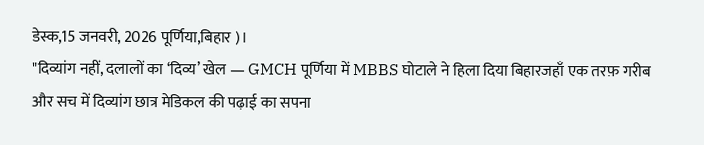डेस्क,15 जनवरी, 2026 पूर्णिया,बिहार )।
"दिव्यांग नहीं, दलालों का ‘दिव्य’ खेल — GMCH पूर्णिया में MBBS घोटाले ने हिला दिया बिहारजहाँ एक तरफ़ गरीब और सच में दिव्यांग छात्र मेडिकल की पढ़ाई का सपना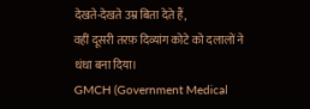देखते-देखते उम्र बिता देते हैं,
वहीं दूसरी तरफ़ दिव्यांग कोटे को दलालों ने धंधा बना दिया।
GMCH (Government Medical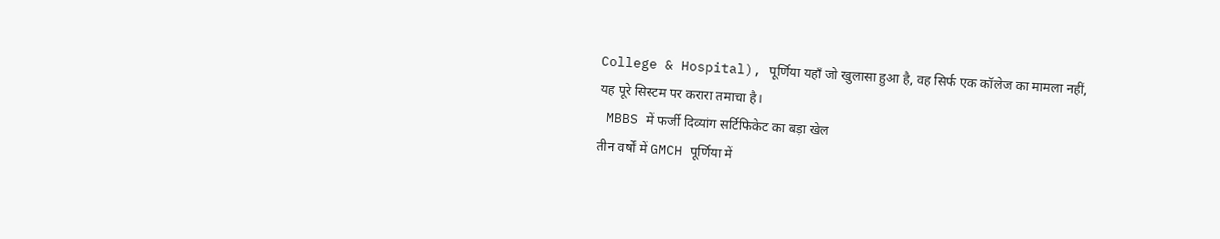College & Hospital), पूर्णिया यहाँ जो खुलासा हुआ है, वह सिर्फ एक कॉलेज का मामला नहीं,
यह पूरे सिस्टम पर करारा तमाचा है।
 MBBS में फर्जी दिव्यांग सर्टिफिकेट का बड़ा खेल
तीन वर्षों में GMCH पूर्णिया में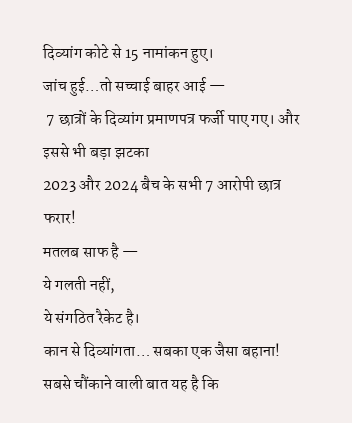दिव्यांग कोटे से 15 नामांकन हुए।
जांच हुई…तो सच्चाई बाहर आई —
 7 छात्रों के दिव्यांग प्रमाणपत्र फर्जी पाए गए। और इससे भी बड़ा झटका
2023 और 2024 बैच के सभी 7 आरोपी छात्र फरार!
मतलब साफ है —
ये गलती नहीं,
ये संगठित रैकेट है।
कान से दिव्यांगता… सबका एक जैसा बहाना!
सबसे चौंकाने वाली बात यह है कि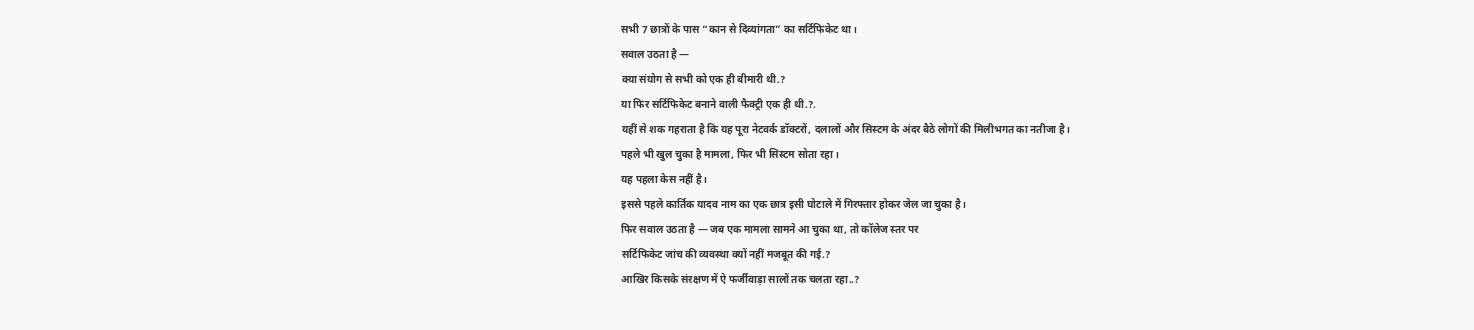सभी 7 छात्रों के पास “कान से दिव्यांगता” का सर्टिफिकेट था।
सवाल उठता है —
क्या संयोग से सभी को एक ही बीमारी थी.?
या फिर सर्टिफिकेट बनाने वाली फैक्ट्री एक ही थी.?.
यहीं से शक गहराता है कि यह पूरा नेटवर्क डॉक्टरों, दलालों और सिस्टम के अंदर बैठे लोगों की मिलीभगत का नतीजा है।
पहले भी खुल चुका है मामला, फिर भी सिस्टम सोता रहा।
यह पहला केस नहीं है।
इससे पहले कार्तिक यादव नाम का एक छात्र इसी घोटाले में गिरफ्तार होकर जेल जा चुका है।
फिर सवाल उठता है — जब एक मामला सामने आ चुका था, तो कॉलेज स्तर पर
सर्टिफिकेट जांच की व्यवस्था क्यों नहीं मजबूत की गई.?
आखिर किसके संरक्षण में ऐ फर्जीवाड़ा सालों तक चलता रहा..?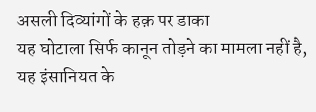असली दिव्यांगों के हक़ पर डाका
यह घोटाला सिर्फ कानून तोड़ने का मामला नहीं है,
यह इंसानियत के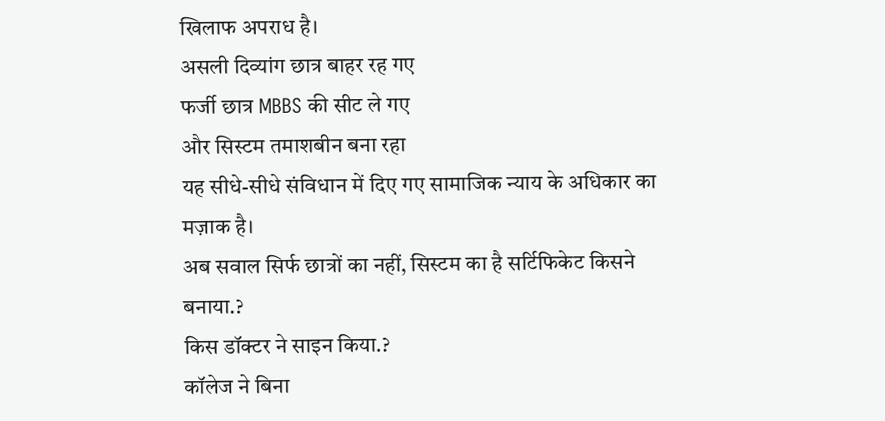खिलाफ अपराध है।
असली दिव्यांग छात्र बाहर रह गए
फर्जी छात्र MBBS की सीट ले गए
और सिस्टम तमाशबीन बना रहा
यह सीधे-सीधे संविधान में दिए गए सामाजिक न्याय के अधिकार का मज़ाक है।
अब सवाल सिर्फ छात्रों का नहीं, सिस्टम का है सर्टिफिकेट किसने बनाया.?
किस डॉक्टर ने साइन किया.?
कॉलेज ने बिना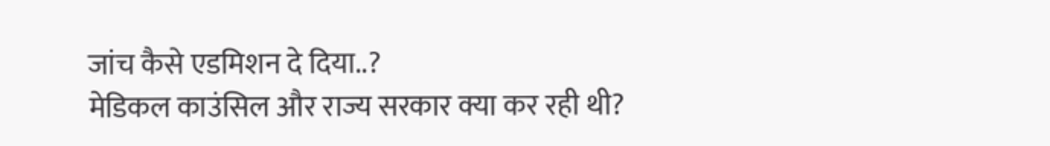जांच कैसे एडमिशन दे दिया..?
मेडिकल काउंसिल और राज्य सरकार क्या कर रही थी?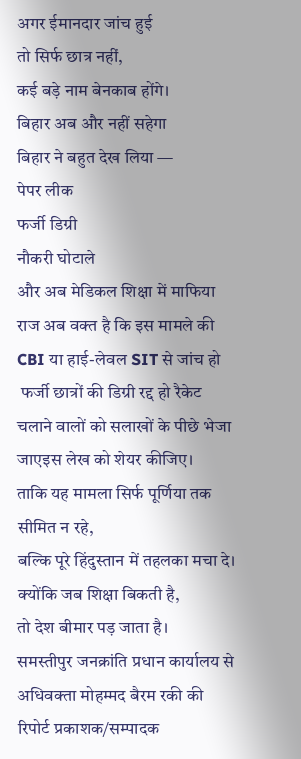अगर ईमानदार जांच हुई
तो सिर्फ छात्र नहीं,
कई बड़े नाम बेनकाब होंगे।
बिहार अब और नहीं सहेगा
बिहार ने बहुत देख लिया —
पेपर लीक
फर्जी डिग्री
नौकरी घोटाले
और अब मेडिकल शिक्षा में माफिया राज अब वक्त है कि इस मामले की CBI या हाई-लेवल SIT से जांच हो
 फर्जी छात्रों की डिग्री रद्द हो रैकेट चलाने वालों को सलाखों के पीछे भेजा जाएइस लेख को शेयर कीजिए।
ताकि यह मामला सिर्फ पूर्णिया तक सीमित न रहे,
बल्कि पूरे हिंदुस्तान में तहलका मचा दे।
क्योंकि जब शिक्षा बिकती है,
तो देश बीमार पड़ जाता है।
समस्तीपुर जनक्रांति प्रधान कार्यालय से अधिवक्ता मोहम्मद बैरम रकी की रिपोर्ट प्रकाशक/सम्पादक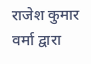राजेश कुमार वर्मा द्वारा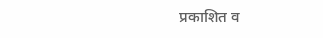प्रकाशित व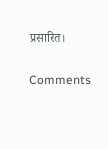प्रसारित।

Comments